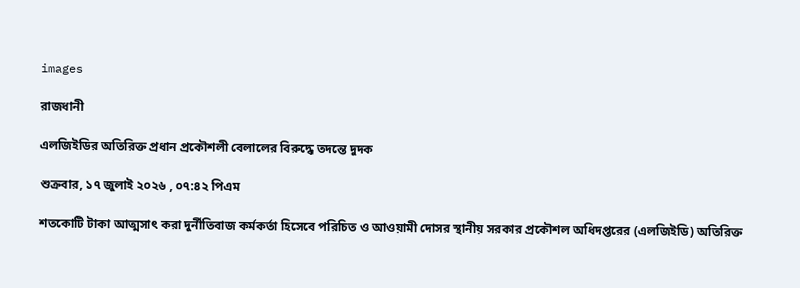images

রাজধানী

এলজিইডির অতিরিক্ত প্রধান প্রকৌশলী বেলালের বিরুদ্ধে তদন্তে দুদক

শুক্রবার, ১৭ জুলাই ২০২৬ , ০৭:৪২ পিএম

শতকোটি টাকা আত্মসাৎ করা দুর্নীতিবাজ কর্মকর্তা হিসেবে পরিচিত ও আওয়ামী দোসর স্থানীয় সরকার প্রকৌশল অধিদপ্তরের (এলজিইডি) অতিরিক্ত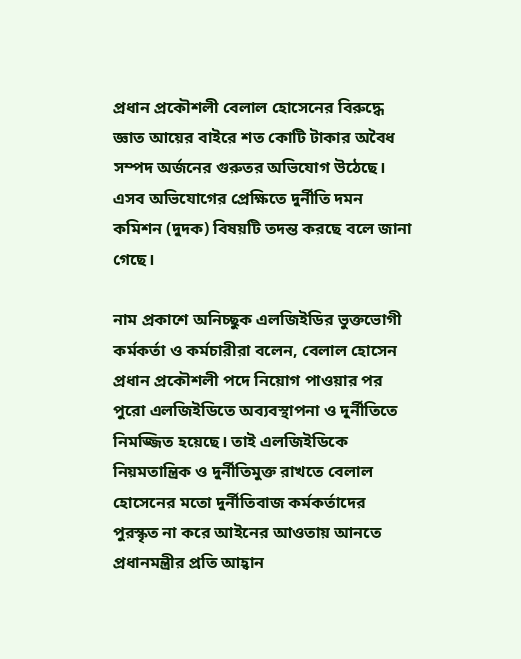প্রধান প্রকৌশলী বেলাল হোসেনের বিরুদ্ধে জ্ঞাত আয়ের বাইরে শত কোটি টাকার অবৈধ সম্পদ অর্জনের গুরুতর অভিযোগ উঠেছে। এসব অভিযোগের প্রেক্ষিতে দুর্নীতি দমন কমিশন (দুদক) বিষয়টি তদন্ত করছে বলে জানা গেছে।

নাম প্রকাশে অনিচ্ছুক এলজিইডির ভুক্তভোগী কর্মকর্তা ও কর্মচারীরা বলেন, বেলাল হোসেন প্রধান প্রকৌশলী পদে নিয়োগ পাওয়ার পর পুরো এলজিইডিতে অব্যবস্থাপনা ও দুর্নীতিতে নিমজ্জিত হয়েছে। তাই এলজিইডিকে নিয়মতান্ত্রিক ও দুর্নীতিমুক্ত রাখতে বেলাল হোসেনের মতো দুর্নীতিবাজ কর্মকর্তাদের পুরস্কৃত না করে আইনের আওতায় আনতে প্রধানমন্ত্রীর প্রতি আহ্বান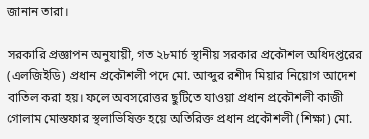জানান তারা।

সরকারি প্রজ্ঞাপন অনুযায়ী, গত ২৮মার্চ স্থানীয় সরকার প্রকৌশল অধিদপ্তরের (এলজিইডি) প্রধান প্রকৌশলী পদে মো. আব্দুর রশীদ মিয়ার নিয়োগ আদেশ বাতিল করা হয়। ফলে অবসরোত্তর ছুটিতে যাওয়া প্রধান প্রকৌশলী কাজী গোলাম মোস্তফার স্থলাভিষিক্ত হয়ে অতিরিক্ত প্রধান প্রকৌশলী (শিক্ষা) মো.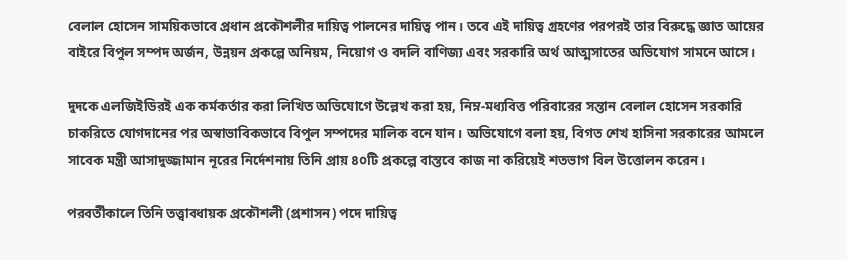বেলাল হোসেন সাময়িকভাবে প্রধান প্রকৌশলীর দায়িত্ব পালনের দায়িত্ব পান। তবে এই দায়িত্ব গ্রহণের পরপরই তার বিরুদ্ধে জ্ঞাত আয়ের বাইরে বিপুল সম্পদ অর্জন, উন্নয়ন প্রকল্পে অনিয়ম, নিয়োগ ও বদলি বাণিজ্য এবং সরকারি অর্থ আত্মসাতের অভিযোগ সামনে আসে।

দুদকে এলজিইডিরই এক কর্মকর্তার করা লিখিত অভিযোগে উল্লেখ করা হয়, নিম্ন-মধ্যবিত্ত পরিবারের সন্তান বেলাল হোসেন সরকারি চাকরিতে যোগদানের পর অস্বাভাবিকভাবে বিপুল সম্পদের মালিক বনে যান। অভিযোগে বলা হয়, বিগত শেখ হাসিনা সরকারের আমলে সাবেক মন্ত্রী আসাদুজ্জামান নূরের নির্দেশনায় তিনি প্রায় ৪০টি প্রকল্পে বাস্তবে কাজ না করিয়েই শতভাগ বিল উত্তোলন করেন।

পরবর্তীকালে তিনি তত্ত্বাবধায়ক প্রকৌশলী (প্রশাসন) পদে দায়িত্ব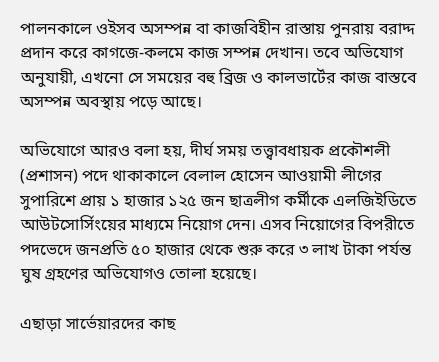পালনকালে ওইসব অসম্পন্ন বা কাজবিহীন রাস্তায় পুনরায় বরাদ্দ প্রদান করে কাগজে-কলমে কাজ সম্পন্ন দেখান। তবে অভিযোগ অনুযায়ী, এখনো সে সময়ের বহু ব্রিজ ও কালভার্টের কাজ বাস্তবে অসম্পন্ন অবস্থায় পড়ে আছে।

অভিযোগে আরও বলা হয়, দীর্ঘ সময় তত্ত্বাবধায়ক প্রকৌশলী (প্রশাসন) পদে থাকাকালে বেলাল হোসেন আওয়ামী লীগের সুপারিশে প্রায় ১ হাজার ১২৫ জন ছাত্রলীগ কর্মীকে এলজিইডিতে আউটসোর্সিংয়ের মাধ্যমে নিয়োগ দেন। এসব নিয়োগের বিপরীতে পদভেদে জনপ্রতি ৫০ হাজার থেকে শুরু করে ৩ লাখ টাকা পর্যন্ত ঘুষ গ্রহণের অভিযোগও তোলা হয়েছে।

এছাড়া সার্ভেয়ারদের কাছ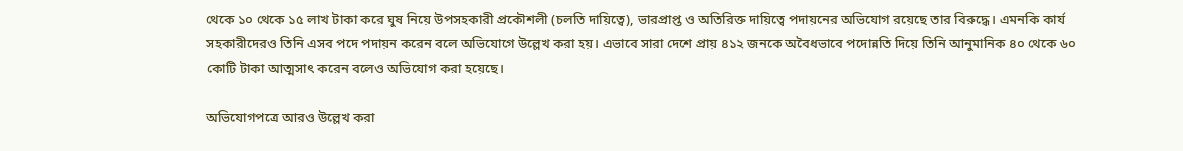থেকে ১০ থেকে ১৫ লাখ টাকা করে ঘুষ নিয়ে উপসহকারী প্রকৌশলী (চলতি দায়িত্বে), ভারপ্রাপ্ত ও অতিরিক্ত দায়িত্বে পদায়নের অভিযোগ রয়েছে তার বিরুদ্ধে। এমনকি কার্য সহকারীদেরও তিনি এসব পদে পদায়ন করেন বলে অভিযোগে উল্লেখ করা হয়। এভাবে সারা দেশে প্রায় ৪১২ জনকে অবৈধভাবে পদোন্নতি দিয়ে তিনি আনুমানিক ৪০ থেকে ৬০ কোটি টাকা আত্মসাৎ করেন বলেও অভিযোগ করা হয়েছে।

অভিযোগপত্রে আরও উল্লেখ করা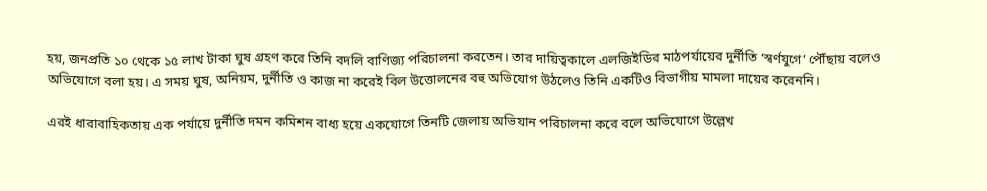হয়, জনপ্রতি ১০ থেকে ১৫ লাখ টাকা ঘুষ গ্রহণ করে তিনি বদলি বাণিজ্য পরিচালনা করতেন। তার দায়িত্বকালে এলজিইডির মাঠপর্যায়ের দুর্নীতি ‘স্বর্ণযুগে’ পৌঁছায় বলেও অভিযোগে বলা হয়। এ সময় ঘুষ, অনিয়ম, দুর্নীতি ও কাজ না করেই বিল উত্তোলনের বহু অভিযোগ উঠলেও তিনি একটিও বিভাগীয় মামলা দায়ের করেননি।

এরই ধারাবাহিকতায় এক পর্যায়ে দুর্নীতি দমন কমিশন বাধ্য হয়ে একযোগে তিনটি জেলায় অভিযান পরিচালনা করে বলে অভিযোগে উল্লেখ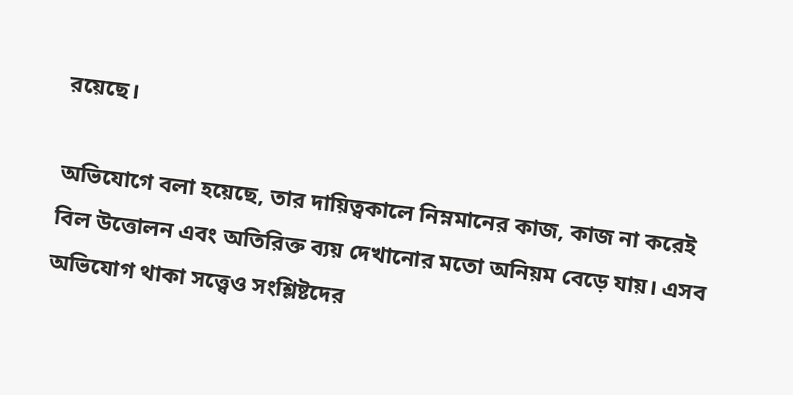রয়েছে।

অভিযোগে বলা হয়েছে, তার দায়িত্বকালে নিম্নমানের কাজ, কাজ না করেই বিল উত্তোলন এবং অতিরিক্ত ব্যয় দেখানোর মতো অনিয়ম বেড়ে যায়। এসব অভিযোগ থাকা সত্ত্বেও সংশ্লিষ্টদের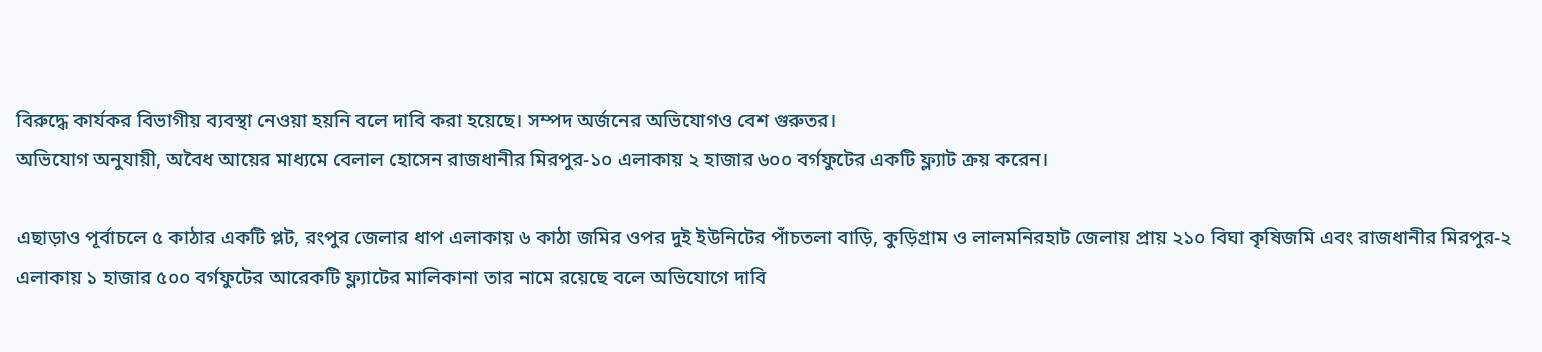বিরুদ্ধে কার্যকর বিভাগীয় ব্যবস্থা নেওয়া হয়নি বলে দাবি করা হয়েছে। সম্পদ অর্জনের অভিযোগও বেশ গুরুতর।
অভিযোগ অনুযায়ী, অবৈধ আয়ের মাধ্যমে বেলাল হোসেন রাজধানীর মিরপুর-১০ এলাকায় ২ হাজার ৬০০ বর্গফুটের একটি ফ্ল্যাট ক্রয় করেন।

এছাড়াও পূর্বাচলে ৫ কাঠার একটি প্লট, রংপুর জেলার ধাপ এলাকায় ৬ কাঠা জমির ওপর দুই ইউনিটের পাঁচতলা বাড়ি, কুড়িগ্রাম ও লালমনিরহাট জেলায় প্রায় ২১০ বিঘা কৃষিজমি এবং রাজধানীর মিরপুর-২ এলাকায় ১ হাজার ৫০০ বর্গফুটের আরেকটি ফ্ল্যাটের মালিকানা তার নামে রয়েছে বলে অভিযোগে দাবি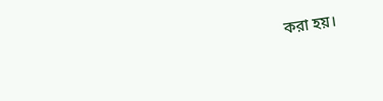করা হয়।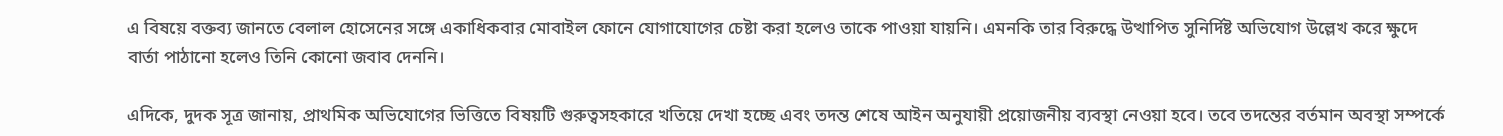এ বিষয়ে বক্তব্য জানতে বেলাল হোসেনের সঙ্গে একাধিকবার মোবাইল ফোনে যোগাযোগের চেষ্টা করা হলেও তাকে পাওয়া যায়নি। এমনকি তার বিরুদ্ধে উত্থাপিত সুনির্দিষ্ট অভিযোগ উল্লেখ করে ক্ষুদে বার্তা পাঠানো হলেও তিনি কোনো জবাব দেননি।

এদিকে, দুদক সূত্র জানায়, প্রাথমিক অভিযোগের ভিত্তিতে বিষয়টি গুরুত্বসহকারে খতিয়ে দেখা হচ্ছে এবং তদন্ত শেষে আইন অনুযায়ী প্রয়োজনীয় ব্যবস্থা নেওয়া হবে। তবে তদন্তের বর্তমান অবস্থা সম্পর্কে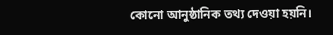কোনো আনুষ্ঠানিক তথ্য দেওয়া হয়নি।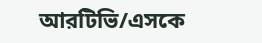আরটিভি/এসকে